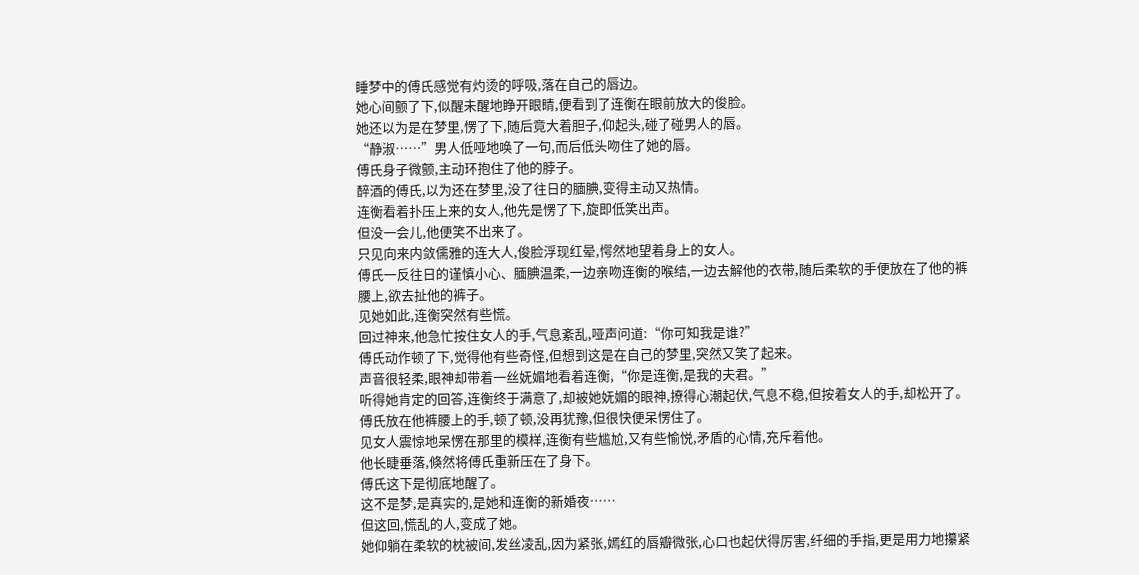睡梦中的傅氏感觉有灼烫的呼吸,落在自己的唇边。
她心间颤了下,似醒未醒地睁开眼睛,便看到了连衡在眼前放大的俊脸。
她还以为是在梦里,愣了下,随后竟大着胆子,仰起头,碰了碰男人的唇。
“静淑……”男人低哑地唤了一句,而后低头吻住了她的唇。
傅氏身子微颤,主动环抱住了他的脖子。
醉酒的傅氏,以为还在梦里,没了往日的腼腆,变得主动又热情。
连衡看着扑压上来的女人,他先是愣了下,旋即低笑出声。
但没一会儿,他便笑不出来了。
只见向来内敛儒雅的连大人,俊脸浮现红晕,愕然地望着身上的女人。
傅氏一反往日的谨慎小心、腼腆温柔,一边亲吻连衡的喉结,一边去解他的衣带,随后柔软的手便放在了他的裤腰上,欲去扯他的裤子。
见她如此,连衡突然有些慌。
回过神来,他急忙按住女人的手,气息紊乱,哑声问道:“你可知我是谁?”
傅氏动作顿了下,觉得他有些奇怪,但想到这是在自己的梦里,突然又笑了起来。
声音很轻柔,眼神却带着一丝妩媚地看着连衡,“你是连衡,是我的夫君。”
听得她肯定的回答,连衡终于满意了,却被她妩媚的眼神,撩得心潮起伏,气息不稳,但按着女人的手,却松开了。
傅氏放在他裤腰上的手,顿了顿,没再犹豫,但很快便呆愣住了。
见女人震惊地呆愣在那里的模样,连衡有些尴尬,又有些愉悦,矛盾的心情,充斥着他。
他长睫垂落,倏然将傅氏重新压在了身下。
傅氏这下是彻底地醒了。
这不是梦,是真实的,是她和连衡的新婚夜……
但这回,慌乱的人,变成了她。
她仰躺在柔软的枕被间,发丝凌乱,因为紧张,嫣红的唇瓣微张,心口也起伏得厉害,纤细的手指,更是用力地攥紧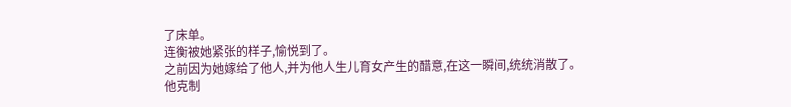了床单。
连衡被她紧张的样子,愉悦到了。
之前因为她嫁给了他人,并为他人生儿育女产生的醋意,在这一瞬间,统统消散了。
他克制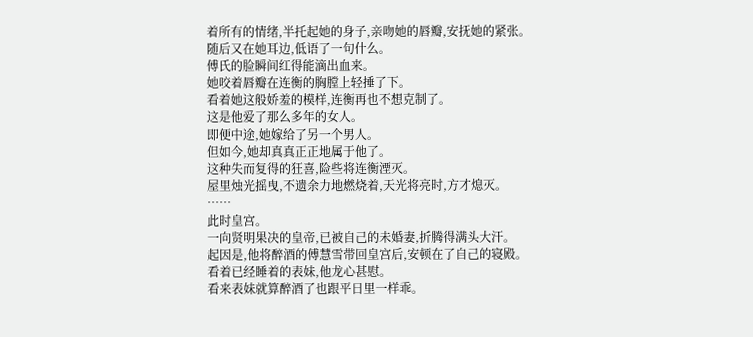着所有的情绪,半托起她的身子,亲吻她的唇瓣,安抚她的紧张。
随后又在她耳边,低语了一句什么。
傅氏的脸瞬间红得能滴出血来。
她咬着唇瓣在连衡的胸膛上轻捶了下。
看着她这般娇羞的模样,连衡再也不想克制了。
这是他爱了那么多年的女人。
即便中途,她嫁给了另一个男人。
但如今,她却真真正正地属于他了。
这种失而复得的狂喜,险些将连衡湮灭。
屋里烛光摇曳,不遗余力地燃烧着,天光将亮时,方才熄灭。
……
此时皇宫。
一向贤明果决的皇帝,已被自己的未婚妻,折腾得满头大汗。
起因是,他将醉酒的傅慧雪带回皇宫后,安顿在了自己的寝殿。
看着已经睡着的表妹,他龙心甚慰。
看来表妹就算醉酒了也跟平日里一样乖。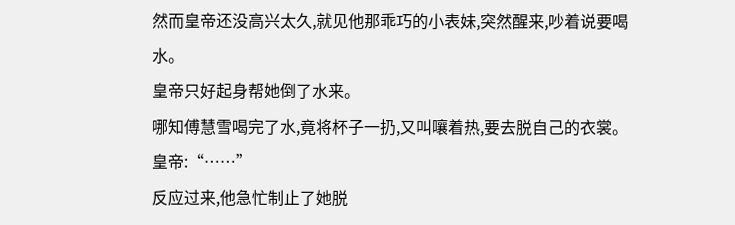然而皇帝还没高兴太久,就见他那乖巧的小表妹,突然醒来,吵着说要喝水。
皇帝只好起身帮她倒了水来。
哪知傅慧雪喝完了水,竟将杯子一扔,又叫嚷着热,要去脱自己的衣裳。
皇帝:“……”
反应过来,他急忙制止了她脱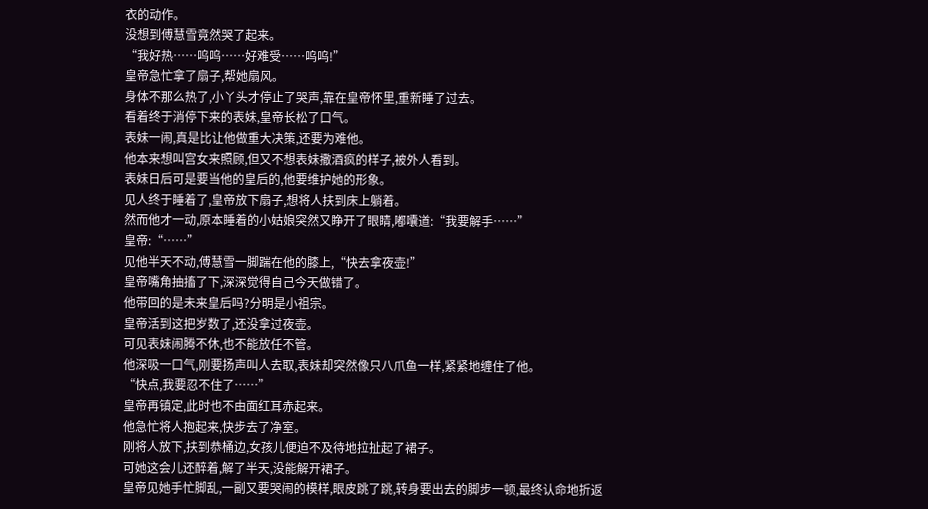衣的动作。
没想到傅慧雪竟然哭了起来。
“我好热……呜呜……好难受……呜呜!”
皇帝急忙拿了扇子,帮她扇风。
身体不那么热了,小丫头才停止了哭声,靠在皇帝怀里,重新睡了过去。
看着终于消停下来的表妹,皇帝长松了口气。
表妹一闹,真是比让他做重大决策,还要为难他。
他本来想叫宫女来照顾,但又不想表妹撒酒疯的样子,被外人看到。
表妹日后可是要当他的皇后的,他要维护她的形象。
见人终于睡着了,皇帝放下扇子,想将人扶到床上躺着。
然而他才一动,原本睡着的小姑娘突然又睁开了眼睛,嘟囔道:“我要解手……”
皇帝:“……”
见他半天不动,傅慧雪一脚踹在他的膝上,“快去拿夜壶!”
皇帝嘴角抽搐了下,深深觉得自己今天做错了。
他带回的是未来皇后吗?分明是小祖宗。
皇帝活到这把岁数了,还没拿过夜壶。
可见表妹闹腾不休,也不能放任不管。
他深吸一口气,刚要扬声叫人去取,表妹却突然像只八爪鱼一样,紧紧地缠住了他。
“快点,我要忍不住了……”
皇帝再镇定,此时也不由面红耳赤起来。
他急忙将人抱起来,快步去了净室。
刚将人放下,扶到恭桶边,女孩儿便迫不及待地拉扯起了裙子。
可她这会儿还醉着,解了半天,没能解开裙子。
皇帝见她手忙脚乱,一副又要哭闹的模样,眼皮跳了跳,转身要出去的脚步一顿,最终认命地折返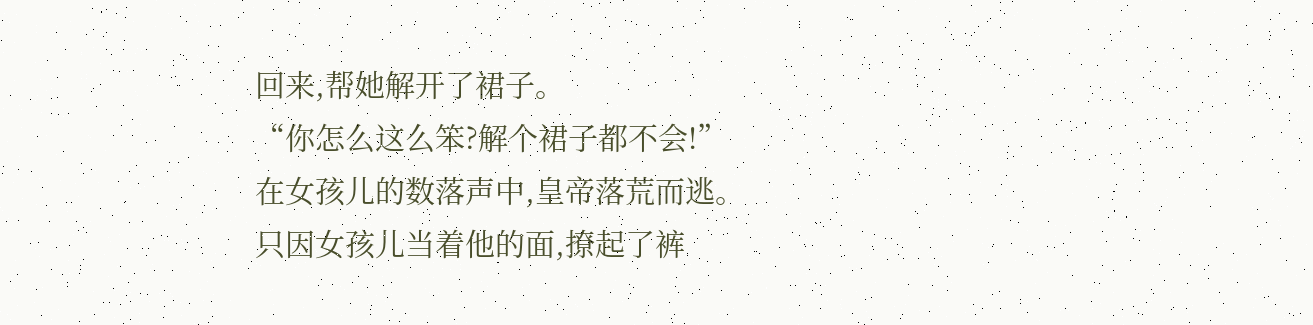回来,帮她解开了裙子。
“你怎么这么笨?解个裙子都不会!”
在女孩儿的数落声中,皇帝落荒而逃。
只因女孩儿当着他的面,撩起了裤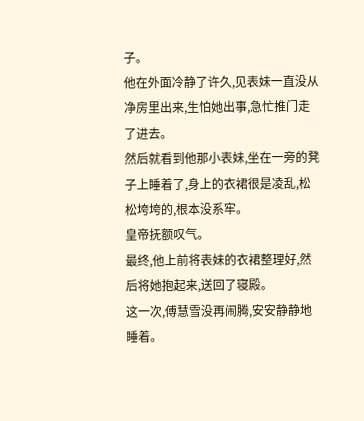子。
他在外面冷静了许久,见表妹一直没从净房里出来,生怕她出事,急忙推门走了进去。
然后就看到他那小表妹,坐在一旁的凳子上睡着了,身上的衣裙很是凌乱,松松垮垮的,根本没系牢。
皇帝抚额叹气。
最终,他上前将表妹的衣裙整理好,然后将她抱起来,送回了寝殿。
这一次,傅慧雪没再闹腾,安安静静地睡着。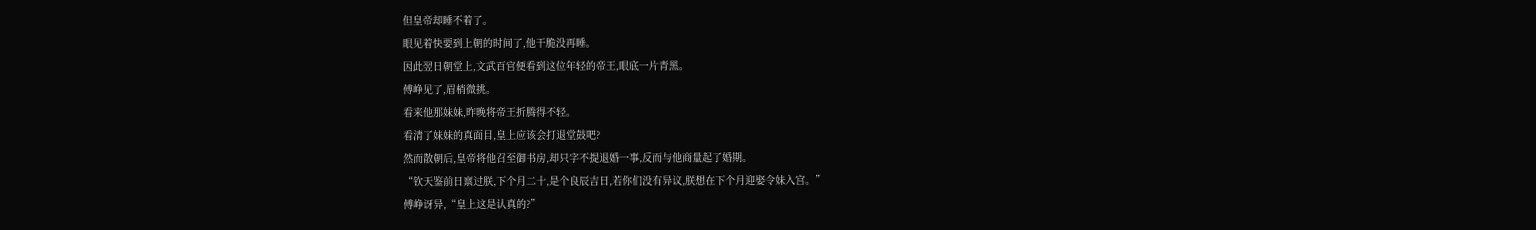但皇帝却睡不着了。
眼见着快要到上朝的时间了,他干脆没再睡。
因此翌日朝堂上,文武百官便看到这位年轻的帝王,眼底一片青黑。
傅峥见了,眉梢微挑。
看来他那妹妹,昨晚将帝王折腾得不轻。
看清了妹妹的真面目,皇上应该会打退堂鼓吧?
然而散朝后,皇帝将他召至御书房,却只字不提退婚一事,反而与他商量起了婚期。
“钦天鉴前日禀过朕,下个月二十,是个良辰吉日,若你们没有异议,朕想在下个月迎娶令妹入宫。”
傅峥讶异,“皇上这是认真的?”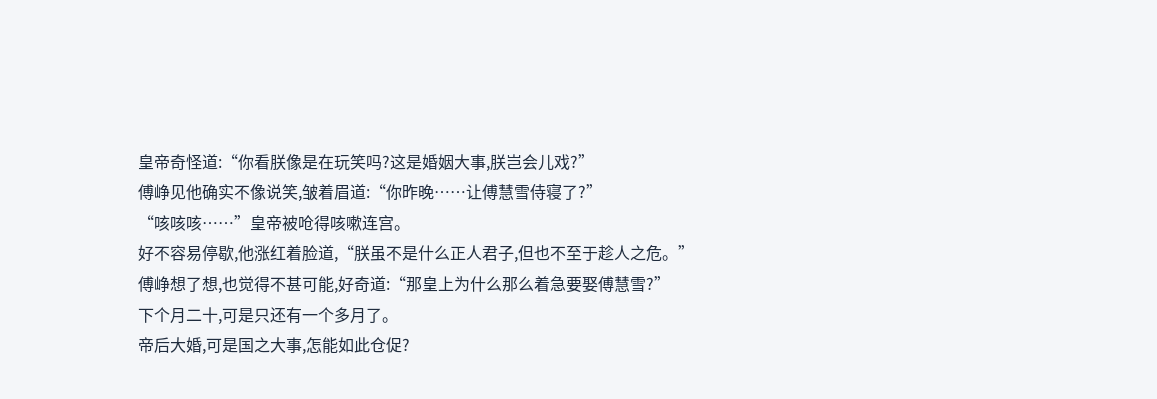皇帝奇怪道:“你看朕像是在玩笑吗?这是婚姻大事,朕岂会儿戏?”
傅峥见他确实不像说笑,皱着眉道:“你昨晚……让傅慧雪侍寝了?”
“咳咳咳……”皇帝被呛得咳嗽连宫。
好不容易停歇,他涨红着脸道,“朕虽不是什么正人君子,但也不至于趁人之危。”
傅峥想了想,也觉得不甚可能,好奇道:“那皇上为什么那么着急要娶傅慧雪?”
下个月二十,可是只还有一个多月了。
帝后大婚,可是国之大事,怎能如此仓促?